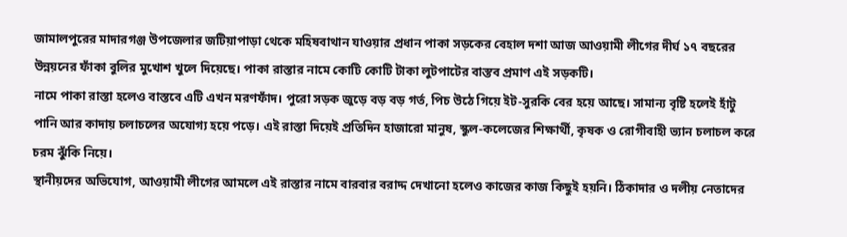জামালপুরের মাদারগঞ্জ উপজেলার জটিয়াপাড়া থেকে মহিষবাথান যাওয়ার প্রধান পাকা সড়কের বেহাল দশা আজ আওয়ামী লীগের দীর্ঘ ১৭ বছরের উন্নয়নের ফাঁকা বুলির মুখোশ খুলে দিয়েছে। পাকা রাস্তার নামে কোটি কোটি টাকা লুটপাটের বাস্তব প্রমাণ এই সড়কটি।
নামে পাকা রাস্তা হলেও বাস্তবে এটি এখন মরণফাঁদ। পুরো সড়ক জুড়ে বড় বড় গর্ত, পিচ উঠে গিয়ে ইট-সুরকি বের হয়ে আছে। সামান্য বৃষ্টি হলেই হাঁটু পানি আর কাদায় চলাচলের অযোগ্য হয়ে পড়ে। এই রাস্তা দিয়েই প্রতিদিন হাজারো মানুষ, স্কুল-কলেজের শিক্ষার্থী, কৃষক ও রোগীবাহী ভ্যান চলাচল করে চরম ঝুঁকি নিয়ে।
স্থানীয়দের অভিযোগ, আওয়ামী লীগের আমলে এই রাস্তার নামে বারবার বরাদ্দ দেখানো হলেও কাজের কাজ কিছুই হয়নি। ঠিকাদার ও দলীয় নেতাদের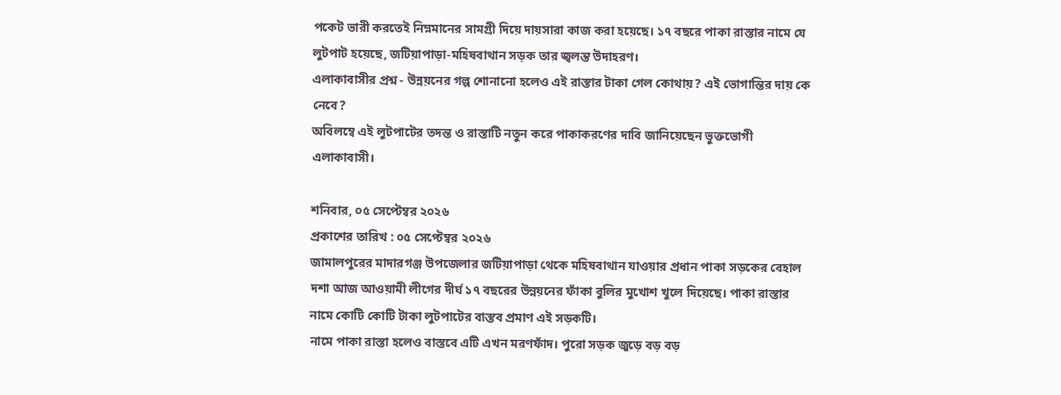পকেট ভারী করতেই নিম্নমানের সামগ্রী দিয়ে দায়সারা কাজ করা হয়েছে। ১৭ বছরে পাকা রাস্তার নামে যে লুটপাট হয়েছে, জটিয়াপাড়া-মহিষবাথান সড়ক তার জ্বলন্ত উদাহরণ।
এলাকাবাসীর প্রশ্ন - উন্নয়নের গল্প শোনানো হলেও এই রাস্তার টাকা গেল কোথায়? এই ভোগান্তির দায় কে নেবে?
অবিলম্বে এই লুটপাটের তদন্ত ও রাস্তাটি নতুন করে পাকাকরণের দাবি জানিয়েছেন ভুক্তভোগী এলাকাবাসী।

শনিবার, ০৫ সেপ্টেম্বর ২০২৬
প্রকাশের তারিখ : ০৫ সেপ্টেম্বর ২০২৬
জামালপুরের মাদারগঞ্জ উপজেলার জটিয়াপাড়া থেকে মহিষবাথান যাওয়ার প্রধান পাকা সড়কের বেহাল দশা আজ আওয়ামী লীগের দীর্ঘ ১৭ বছরের উন্নয়নের ফাঁকা বুলির মুখোশ খুলে দিয়েছে। পাকা রাস্তার নামে কোটি কোটি টাকা লুটপাটের বাস্তব প্রমাণ এই সড়কটি।
নামে পাকা রাস্তা হলেও বাস্তবে এটি এখন মরণফাঁদ। পুরো সড়ক জুড়ে বড় বড়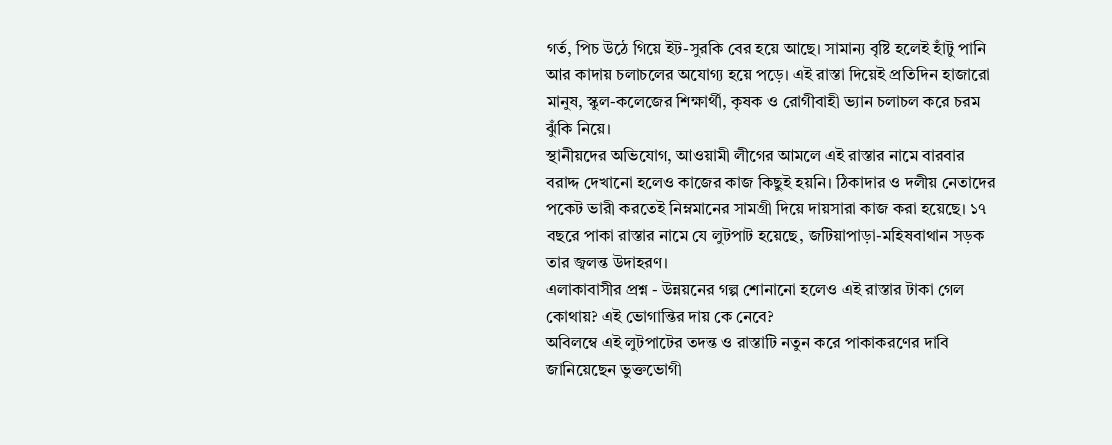গর্ত, পিচ উঠে গিয়ে ইট-সুরকি বের হয়ে আছে। সামান্য বৃষ্টি হলেই হাঁটু পানি আর কাদায় চলাচলের অযোগ্য হয়ে পড়ে। এই রাস্তা দিয়েই প্রতিদিন হাজারো মানুষ, স্কুল-কলেজের শিক্ষার্থী, কৃষক ও রোগীবাহী ভ্যান চলাচল করে চরম ঝুঁকি নিয়ে।
স্থানীয়দের অভিযোগ, আওয়ামী লীগের আমলে এই রাস্তার নামে বারবার বরাদ্দ দেখানো হলেও কাজের কাজ কিছুই হয়নি। ঠিকাদার ও দলীয় নেতাদের পকেট ভারী করতেই নিম্নমানের সামগ্রী দিয়ে দায়সারা কাজ করা হয়েছে। ১৭ বছরে পাকা রাস্তার নামে যে লুটপাট হয়েছে, জটিয়াপাড়া-মহিষবাথান সড়ক তার জ্বলন্ত উদাহরণ।
এলাকাবাসীর প্রশ্ন - উন্নয়নের গল্প শোনানো হলেও এই রাস্তার টাকা গেল কোথায়? এই ভোগান্তির দায় কে নেবে?
অবিলম্বে এই লুটপাটের তদন্ত ও রাস্তাটি নতুন করে পাকাকরণের দাবি জানিয়েছেন ভুক্তভোগী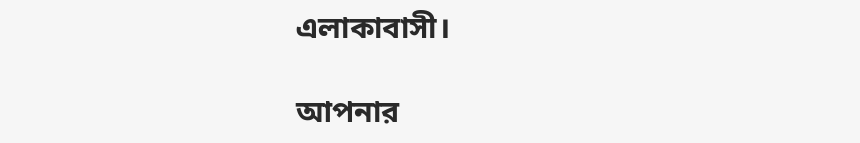এলাকাবাসী।

আপনার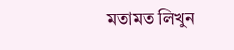মতামত লিখুন